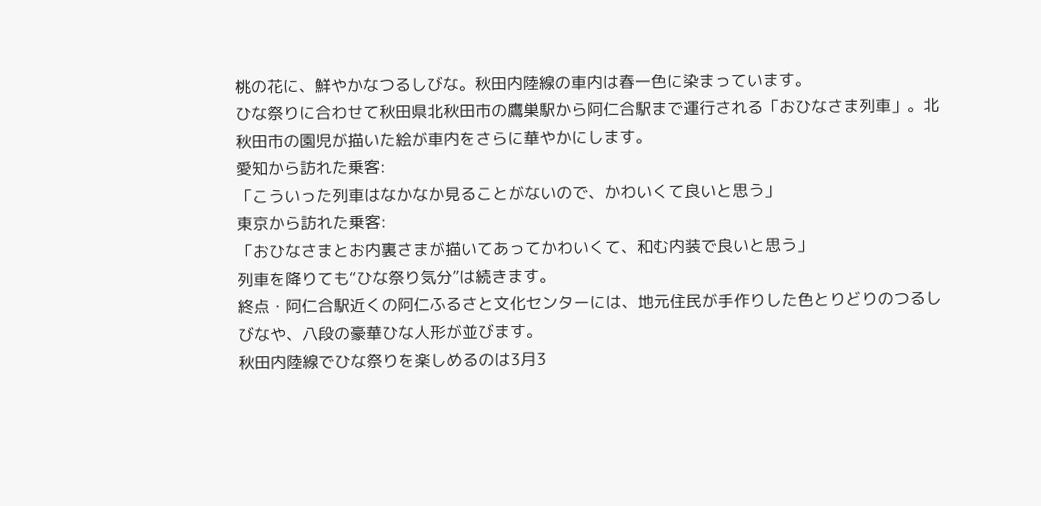桃の花に、鮮やかなつるしびな。秋田内陸線の車内は春一色に染まっています。
ひな祭りに合わせて秋田県北秋田市の鷹巣駅から阿仁合駅まで運行される「おひなさま列車」。北秋田市の園児が描いた絵が車内をさらに華やかにします。
愛知から訪れた乗客:
「こういった列車はなかなか見ることがないので、かわいくて良いと思う」
東京から訪れた乗客:
「おひなさまとお内裏さまが描いてあってかわいくて、和む内装で良いと思う」
列車を降りても“ひな祭り気分”は続きます。
終点・阿仁合駅近くの阿仁ふるさと文化センターには、地元住民が手作りした色とりどりのつるしびなや、八段の豪華ひな人形が並びます。
秋田内陸線でひな祭りを楽しめるのは3月3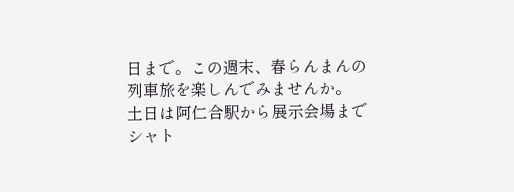日まで。この週末、春らんまんの列車旅を楽しんでみませんか。
土日は阿仁合駅から展示会場までシャト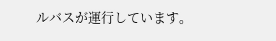ルバスが運行しています。